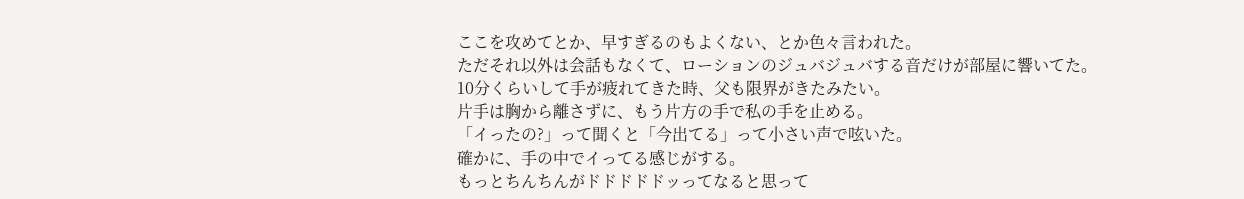ここを攻めてとか、早すぎるのもよくない、とか色々言われた。
ただそれ以外は会話もなくて、ローションのジュバジュバする音だけが部屋に響いてた。
10分くらいして手が疲れてきた時、父も限界がきたみたい。
片手は胸から離さずに、もう片方の手で私の手を止める。
「イったの?」って聞くと「今出てる」って小さい声で呟いた。
確かに、手の中でイってる感じがする。
もっとちんちんがドドドドドッってなると思って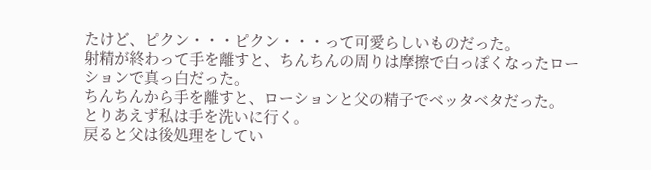たけど、ピクン・・・ピクン・・・って可愛らしいものだった。
射精が終わって手を離すと、ちんちんの周りは摩擦で白っぽくなったローションで真っ白だった。
ちんちんから手を離すと、ローションと父の精子でベッタベタだった。
とりあえず私は手を洗いに行く。
戻ると父は後処理をしてい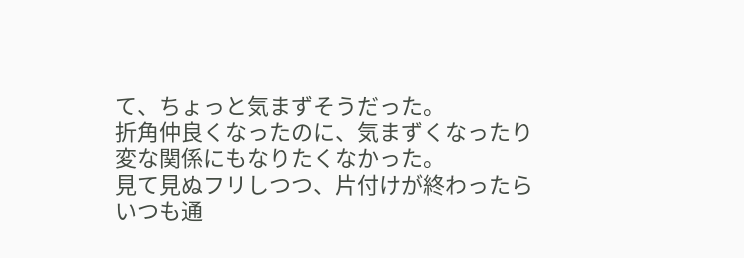て、ちょっと気まずそうだった。
折角仲良くなったのに、気まずくなったり変な関係にもなりたくなかった。
見て見ぬフリしつつ、片付けが終わったらいつも通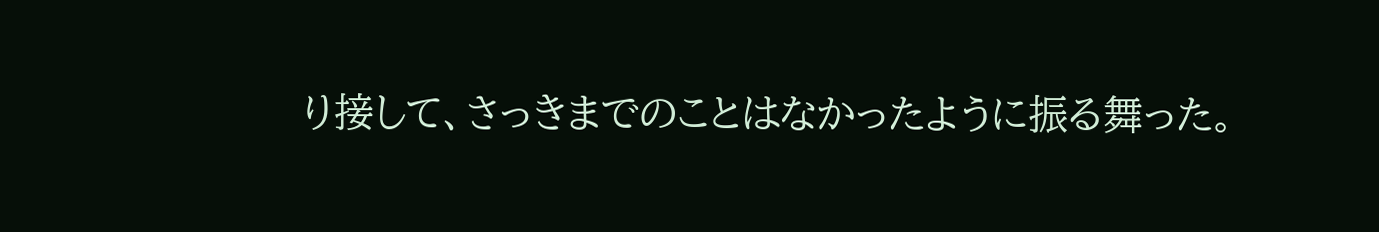り接して、さっきまでのことはなかったように振る舞った。